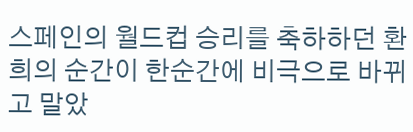스페인의 월드컵 승리를 축하하던 환희의 순간이 한순간에 비극으로 바뀌고 말았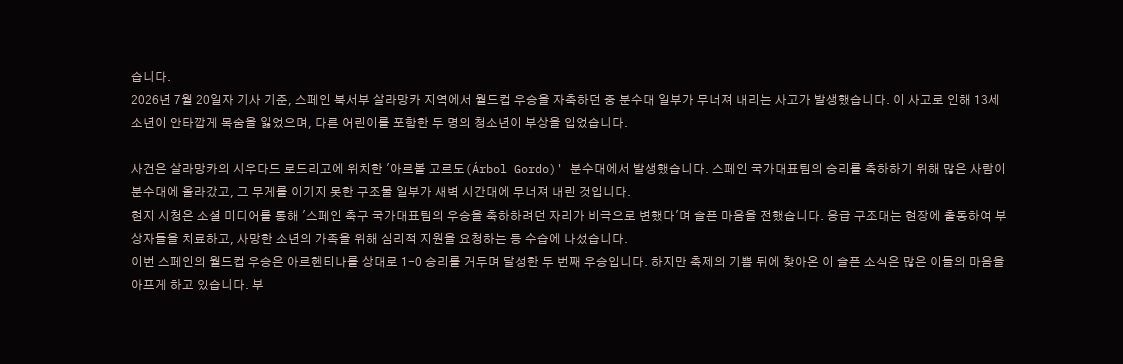습니다.
2026년 7월 20일자 기사 기준, 스페인 북서부 살라망카 지역에서 월드컵 우승을 자축하던 중 분수대 일부가 무너져 내리는 사고가 발생했습니다. 이 사고로 인해 13세 소년이 안타깝게 목숨을 잃었으며, 다른 어린이를 포함한 두 명의 청소년이 부상을 입었습니다.

사건은 살라망카의 시우다드 로드리고에 위치한 '아르볼 고르도(Árbol Gordo)' 분수대에서 발생했습니다. 스페인 국가대표팀의 승리를 축하하기 위해 많은 사람이 분수대에 올라갔고, 그 무게를 이기지 못한 구조물 일부가 새벽 시간대에 무너져 내린 것입니다.
현지 시청은 소셜 미디어를 통해 '스페인 축구 국가대표팀의 우승을 축하하려던 자리가 비극으로 변했다'며 슬픈 마음을 전했습니다. 응급 구조대는 현장에 출동하여 부상자들을 치료하고, 사망한 소년의 가족을 위해 심리적 지원을 요청하는 등 수습에 나섰습니다.
이번 스페인의 월드컵 우승은 아르헨티나를 상대로 1-0 승리를 거두며 달성한 두 번째 우승입니다. 하지만 축제의 기쁨 뒤에 찾아온 이 슬픈 소식은 많은 이들의 마음을 아프게 하고 있습니다. 부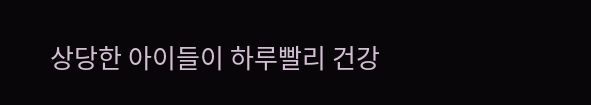상당한 아이들이 하루빨리 건강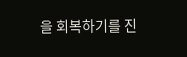을 회복하기를 진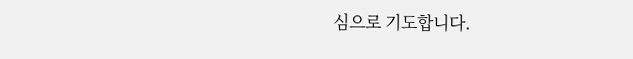심으로 기도합니다.